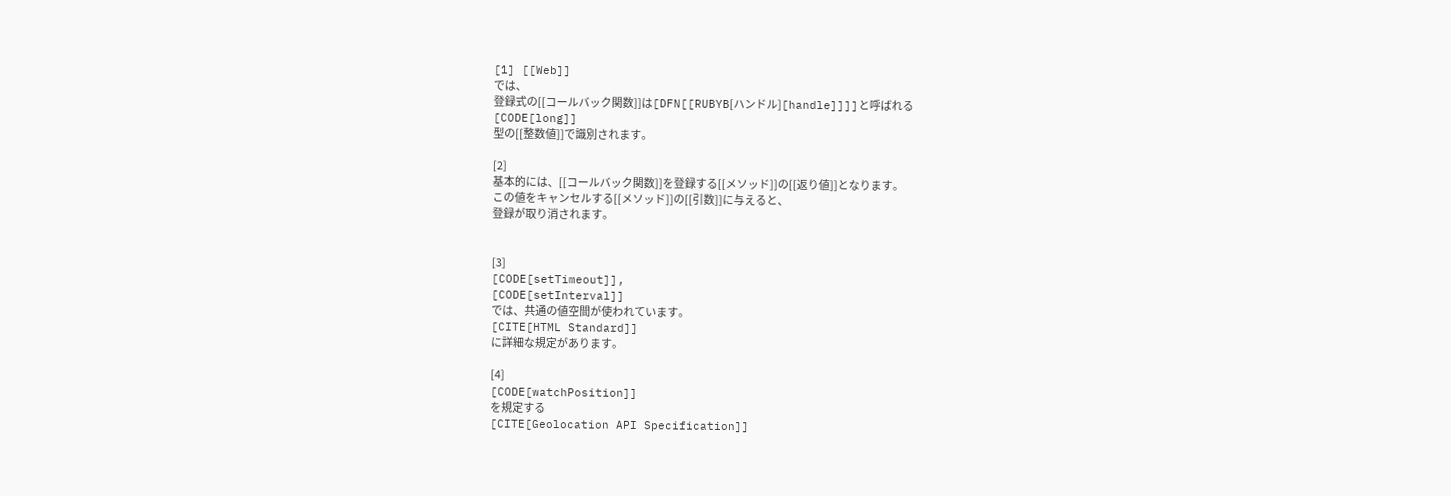[1] [[Web]]
では、
登録式の[[コールバック関数]]は[DFN[[RUBYB[ハンドル][handle]]]]と呼ばれる
[CODE[long]]
型の[[整数値]]で識別されます。

[2]
基本的には、[[コールバック関数]]を登録する[[メソッド]]の[[返り値]]となります。
この値をキャンセルする[[メソッド]]の[[引数]]に与えると、
登録が取り消されます。


[3]
[CODE[setTimeout]],
[CODE[setInterval]]
では、共通の値空間が使われています。
[CITE[HTML Standard]]
に詳細な規定があります。

[4]
[CODE[watchPosition]]
を規定する
[CITE[Geolocation API Specification]]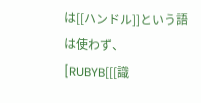は[[ハンドル]]という語は使わず、
[RUBYB[[[識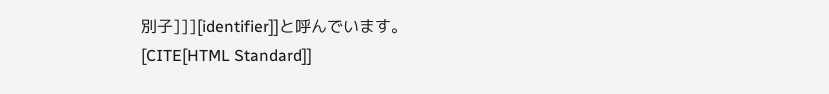別子]]][identifier]]と呼んでいます。
[CITE[HTML Standard]]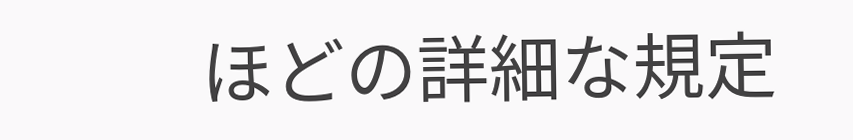ほどの詳細な規定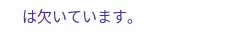は欠いています。